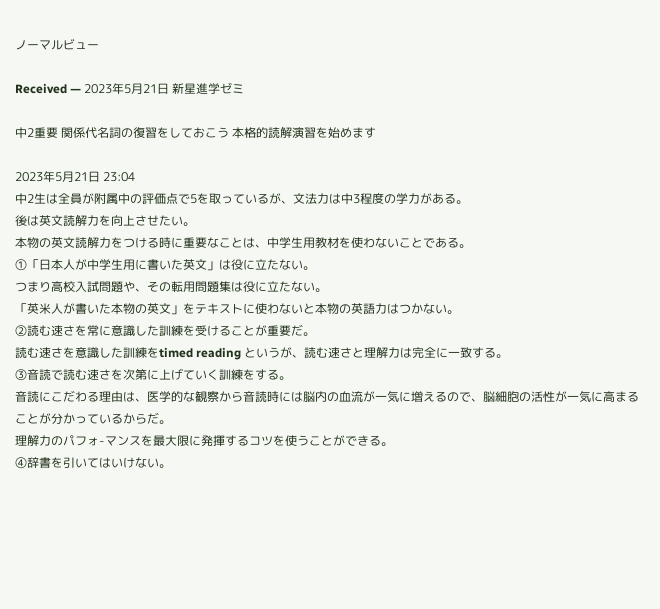ノーマルビュー

Received — 2023年5月21日 新星進学ゼミ

中2重要 関係代名詞の復習をしておこう 本格的読解演習を始めます

2023年5月21日 23:04
中2生は全員が附属中の評価点で5を取っているが、文法力は中3程度の学力がある。
後は英文読解力を向上させたい。
本物の英文読解力をつける時に重要なことは、中学生用教材を使わないことである。
①「日本人が中学生用に書いた英文」は役に立たない。
つまり高校入試問題や、その転用問題集は役に立たない。
「英米人が書いた本物の英文」をテキストに使わないと本物の英語力はつかない。
②読む速さを常に意識した訓練を受けることが重要だ。
読む速さを意識した訓練をtimed reading というが、読む速さと理解力は完全に一致する。
③音読で読む速さを次第に上げていく訓練をする。
音読にこだわる理由は、医学的な観察から音読時には脳内の血流が一気に増えるので、脳細胞の活性が一気に高まることが分かっているからだ。
理解力のパフォ-マンスを最大限に発揮するコツを使うことができる。
④辞書を引いてはいけない。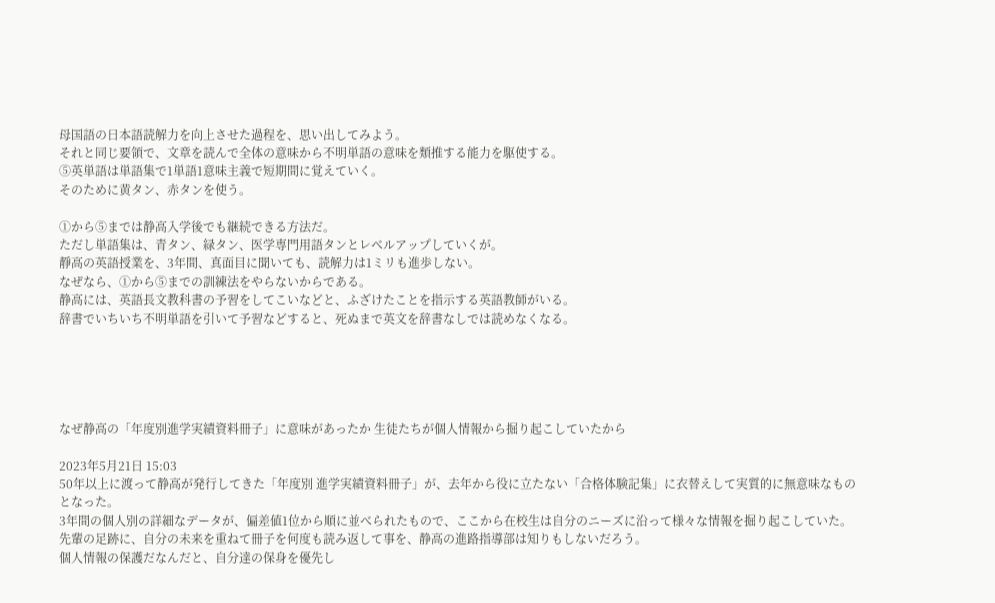母国語の日本語読解力を向上させた過程を、思い出してみよう。
それと同じ要領で、文章を読んで全体の意味から不明単語の意味を類推する能力を駆使する。
⑤英単語は単語集で1単語1意味主義で短期間に覚えていく。
そのために黄タン、赤タンを使う。

①から⑤までは静高入学後でも継続できる方法だ。
ただし単語集は、青タン、緑タン、医学専門用語タンとレベルアップしていくが。
靜高の英語授業を、3年間、真面目に聞いても、読解力は1ミリも進歩しない。
なぜなら、①から⑤までの訓練法をやらないからである。
静高には、英語長文教科書の予習をしてこいなどと、ふざけたことを指示する英語教師がいる。
辞書でいちいち不明単語を引いて予習などすると、死ぬまで英文を辞書なしでは読めなくなる。





なぜ静高の「年度別進学実績資料冊子」に意味があったか 生徒たちが個人情報から掘り起こしていたから

2023年5月21日 15:03
50年以上に渡って静高が発行してきた「年度別 進学実績資料冊子」が、去年から役に立たない「合格体験記集」に衣替えして実質的に無意味なものとなった。
3年間の個人別の詳細なデータが、偏差値1位から順に並べられたもので、ここから在校生は自分のニーズに沿って様々な情報を掘り起こしていた。
先輩の足跡に、自分の未来を重ねて冊子を何度も読み返して事を、静高の進路指導部は知りもしないだろう。
個人情報の保護だなんだと、自分達の保身を優先し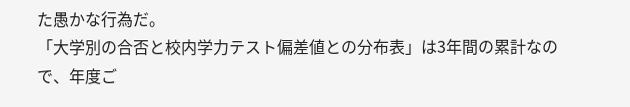た愚かな行為だ。
「大学別の合否と校内学力テスト偏差値との分布表」は3年間の累計なので、年度ご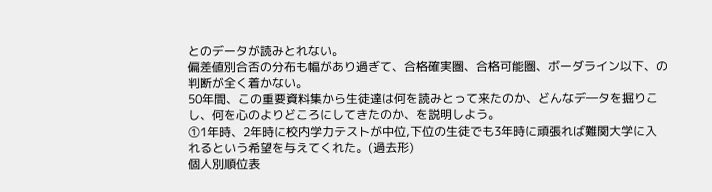とのデータが読みとれない。
偏差値別合否の分布も幅があり過ぎて、合格確実圏、合格可能圏、ボーダライン以下、の判断が全く着かない。
50年間、この重要資料集から生徒達は何を読みとって来たのか、どんなデ―タを掘りこし、何を心のよりどころにしてきたのか、を説明しよう。
①1年時、2年時に校内学力テストが中位,下位の生徒でも3年時に頑張れば難関大学に入れるという希望を与えてくれた。(過去形)
個人別順位表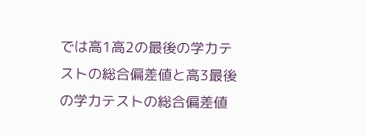では高1高2の最後の学力テストの総合偏差値と高3最後の学力テストの総合偏差値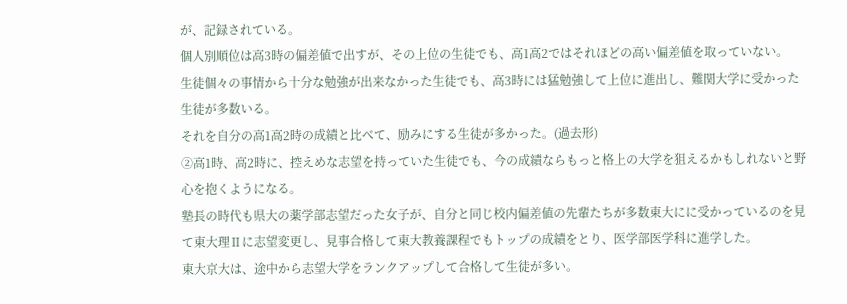が、記録されている。
個人別順位は高3時の偏差値で出すが、その上位の生徒でも、高1高2ではそれほどの高い偏差値を取っていない。
生徒個々の事情から十分な勉強が出来なかった生徒でも、高3時には猛勉強して上位に進出し、難関大学に受かった生徒が多数いる。
それを自分の高1高2時の成績と比べて、励みにする生徒が多かった。(過去形)
②高1時、高2時に、控えめな志望を持っていた生徒でも、今の成績ならもっと格上の大学を狙えるかもしれないと野心を抱くようになる。
塾長の時代も県大の薬学部志望だった女子が、自分と同じ校内偏差値の先輩たちが多数東大にに受かっているのを見て東大理Ⅱに志望変更し、見事合格して東大教養課程でもトップの成績をとり、医学部医学科に進学した。
東大京大は、途中から志望大学をランクアップして合格して生徒が多い。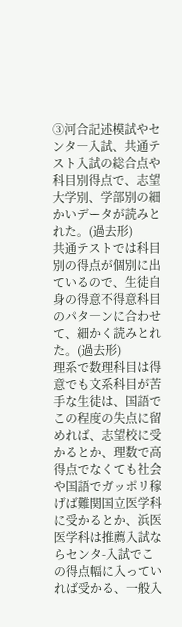③河合記述模試やセンタ―入試、共通テスト入試の総合点や科目別得点で、志望大学別、学部別の細かいデータが読みとれた。(過去形)
共通テストでは科目別の得点が個別に出ているので、生徒自身の得意不得意科目のパタ―ンに合わせて、細かく読みとれた。(過去形)
理系で数理科目は得意でも文系科目が苦手な生徒は、国語でこの程度の失点に留めれば、志望校に受かるとか、理数で高得点でなくても社会や国語でガッポリ稼げば難関国立医学科に受かるとか、浜医医学科は推薦入試ならセンタ-入試でこの得点幅に入っていれば受かる、一般入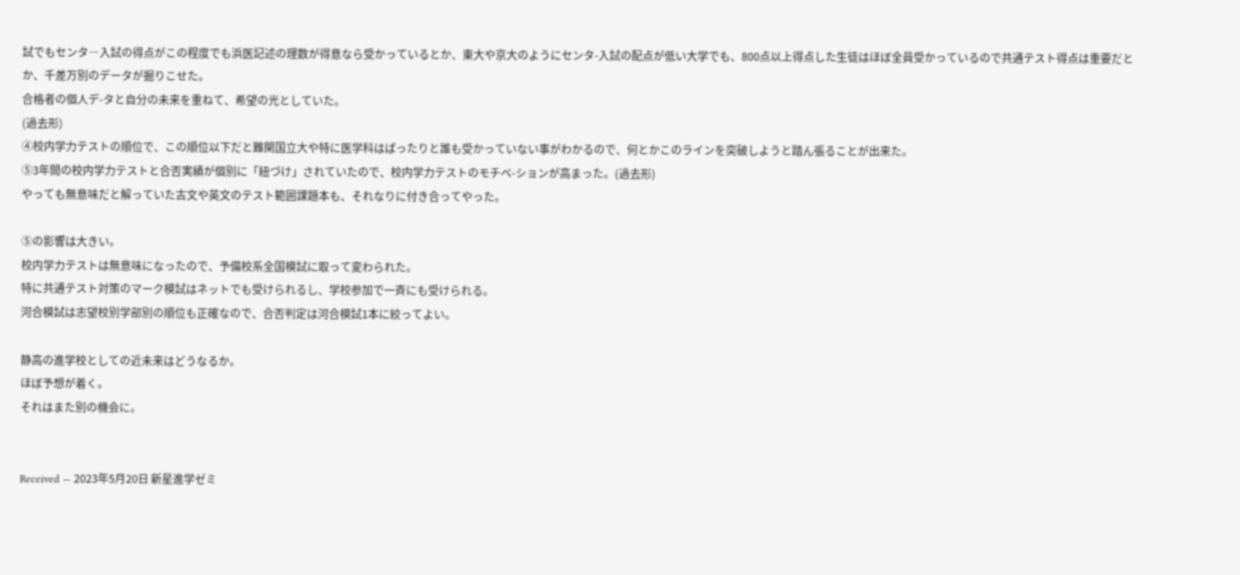試でもセンタ―入試の得点がこの程度でも浜医記述の理数が得意なら受かっているとか、東大や京大のようにセンタ-入試の配点が低い大学でも、800点以上得点した生徒はほぼ全員受かっているので共通テスト得点は重要だとか、千差万別のデータが掘りこせた。
合格者の個人デ-タと自分の未来を重ねて、希望の光としていた。
(過去形)
④校内学力テストの順位で、この順位以下だと難関国立大や特に医学科はぱったりと誰も受かっていない事がわかるので、何とかこのラインを突破しようと踏ん張ることが出来た。
⑤3年間の校内学力テストと合否実績が個別に「紐づけ」されていたので、校内学力テストのモチベ-ションが高まった。(過去形)
やっても無意味だと解っていた古文や英文のテスト範囲課題本も、それなりに付き合ってやった。

⑤の影響は大きい。
校内学力テストは無意味になったので、予備校系全国模試に取って変わられた。
特に共通テスト対策のマーク模試はネットでも受けられるし、学校参加で一斉にも受けられる。
河合模試は志望校別学部別の順位も正確なので、合否判定は河合模試1本に絞ってよい。

静高の進学校としての近未来はどうなるか。
ほぼ予想が着く。
それはまた別の機会に。


Received — 2023年5月20日 新星進学ゼミ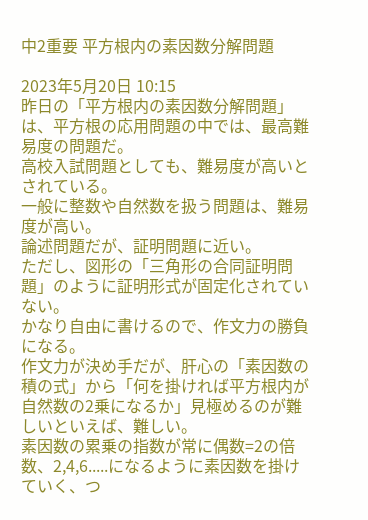中2重要 平方根内の素因数分解問題

2023年5月20日 10:15
昨日の「平方根内の素因数分解問題」は、平方根の応用問題の中では、最高難易度の問題だ。
高校入試問題としても、難易度が高いとされている。
一般に整数や自然数を扱う問題は、難易度が高い。
論述問題だが、証明問題に近い。
ただし、図形の「三角形の合同証明問題」のように証明形式が固定化されていない。
かなり自由に書けるので、作文力の勝負になる。
作文力が決め手だが、肝心の「素因数の積の式」から「何を掛ければ平方根内が自然数の2乗になるか」見極めるのが難しいといえば、難しい。
素因数の累乗の指数が常に偶数=2の倍数、2,4,6.....になるように素因数を掛けていく、つ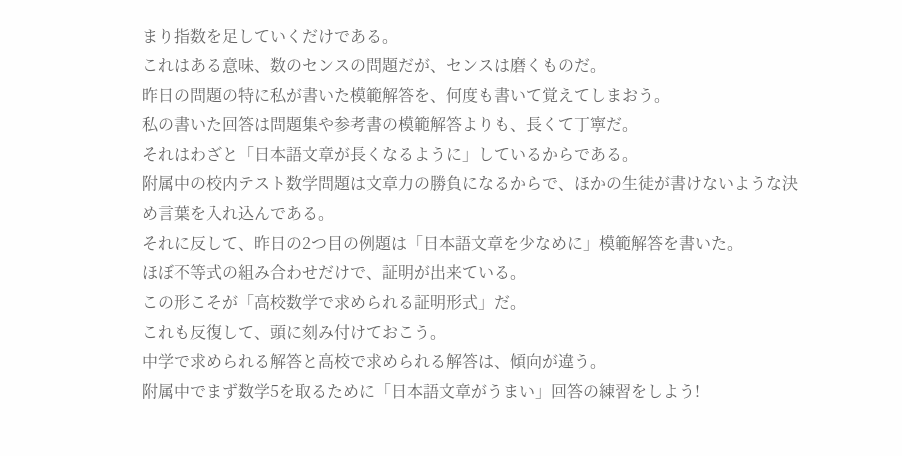まり指数を足していくだけである。
これはある意味、数のセンスの問題だが、センスは磨くものだ。
昨日の問題の特に私が書いた模範解答を、何度も書いて覚えてしまおう。
私の書いた回答は問題集や参考書の模範解答よりも、長くて丁寧だ。
それはわざと「日本語文章が長くなるように」しているからである。
附属中の校内テスト数学問題は文章力の勝負になるからで、ほかの生徒が書けないような決め言葉を入れ込んである。
それに反して、昨日の2つ目の例題は「日本語文章を少なめに」模範解答を書いた。
ほぼ不等式の組み合わせだけで、証明が出来ている。
この形こそが「高校数学で求められる証明形式」だ。
これも反復して、頭に刻み付けておこう。
中学で求められる解答と高校で求められる解答は、傾向が違う。
附属中でまず数学5を取るために「日本語文章がうまい」回答の練習をしよう!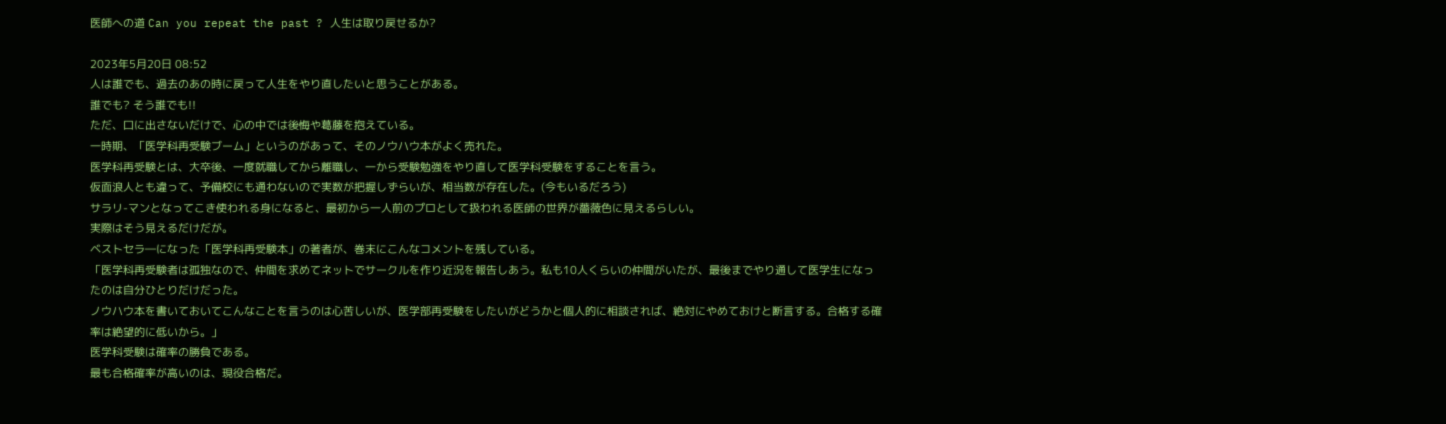医師への道 Can you repeat the past ? 人生は取り戻せるか?

2023年5月20日 08:52
人は誰でも、過去のあの時に戻って人生をやり直したいと思うことがある。
誰でも? そう誰でも!!
ただ、口に出さないだけで、心の中では後悔や葛藤を抱えている。
一時期、「医学科再受験ブーム」というのがあって、そのノウハウ本がよく売れた。
医学科再受験とは、大卒後、一度就職してから離職し、一から受験勉強をやり直して医学科受験をすることを言う。
仮面浪人とも違って、予備校にも通わないので実数が把握しずらいが、相当数が存在した。(今もいるだろう)
サラリ-マンとなってこき使われる身になると、最初から一人前のプロとして扱われる医師の世界が薔薇色に見えるらしい。
実際はそう見えるだけだが。
ベストセラ―になった「医学科再受験本」の著者が、巻末にこんなコメントを残している。
「医学科再受験者は孤独なので、仲間を求めてネットでサークルを作り近況を報告しあう。私も10人くらいの仲間がいたが、最後までやり通して医学生になったのは自分ひとりだけだった。
ノウハウ本を書いておいてこんなことを言うのは心苦しいが、医学部再受験をしたいがどうかと個人的に相談されば、絶対にやめておけと断言する。合格する確率は絶望的に低いから。」
医学科受験は確率の勝負である。
最も合格確率が高いのは、現役合格だ。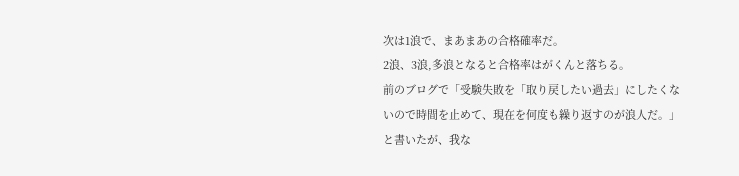次は1浪で、まあまあの合格確率だ。
2浪、3浪,多浪となると合格率はがくんと落ちる。
前のブログで「受験失敗を「取り戻したい過去」にしたくないので時間を止めて、現在を何度も繰り返すのが浪人だ。」と書いたが、我な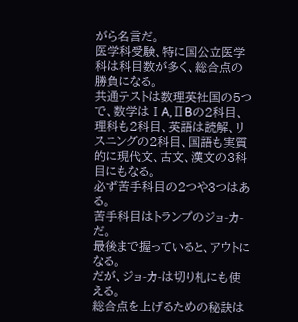がら名言だ。
医学科受験、特に国公立医学科は科目数が多く、総合点の勝負になる。
共通テストは数理英社国の5つで、数学はⅠA,ⅡBの2科目、理科も2科目、英語は読解、リスニングの2科目、国語も実質的に現代文、古文、漢文の3科目にもなる。
必ず苦手科目の2つや3つはある。
苦手科目はトランプのジョ-カ-だ。
最後まで握っていると、アウトになる。
だが、ジョ-カ-は切り札にも使える。
総合点を上げるための秘訣は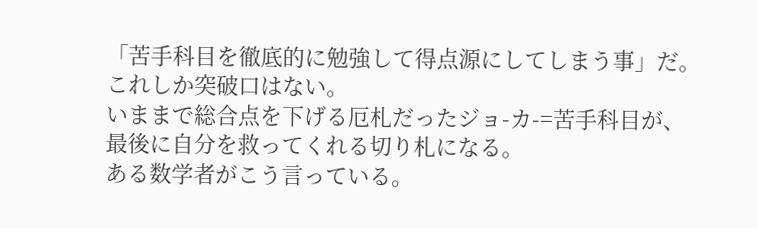「苦手科目を徹底的に勉強して得点源にしてしまう事」だ。
これしか突破口はない。
いままで総合点を下げる厄札だったジョ-カ-=苦手科目が、最後に自分を救ってくれる切り札になる。
ある数学者がこう言っている。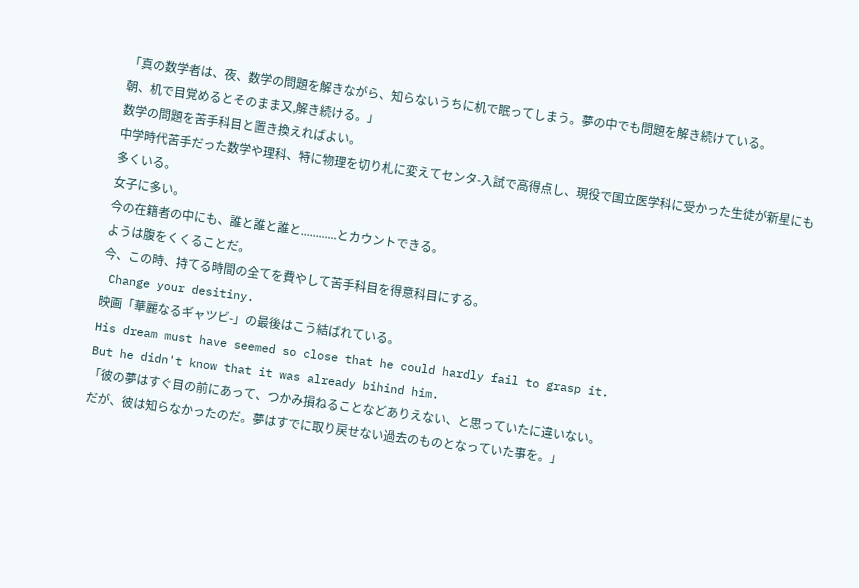「真の数学者は、夜、数学の問題を解きながら、知らないうちに机で眠ってしまう。夢の中でも問題を解き続けている。
朝、机で目覚めるとそのまま又,解き続ける。」
数学の問題を苦手科目と置き換えればよい。
中学時代苦手だった数学や理科、特に物理を切り札に変えてセンタ-入試で高得点し、現役で国立医学科に受かった生徒が新星にも多くいる。
女子に多い。
今の在籍者の中にも、誰と誰と誰と............とカウントできる。
ようは腹をくくることだ。
今、この時、持てる時間の全てを費やして苦手科目を得意科目にする。
 Change your desitiny.
映画「華麗なるギャツビ-」の最後はこう結ばれている。
His dream must have seemed so close that he could hardly fail to grasp it.
But he didn't know that it was already bihind him.
「彼の夢はすぐ目の前にあって、つかみ損ねることなどありえない、と思っていたに違いない。
だが、彼は知らなかったのだ。夢はすでに取り戻せない過去のものとなっていた事を。」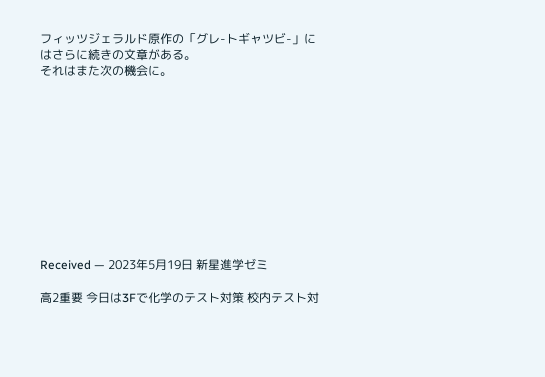フィッツジェラルド原作の「グレ-トギャツビ-」にはさらに続きの文章がある。
それはまた次の機会に。











Received — 2023年5月19日 新星進学ゼミ

高2重要 今日は3Fで化学のテスト対策 校内テスト対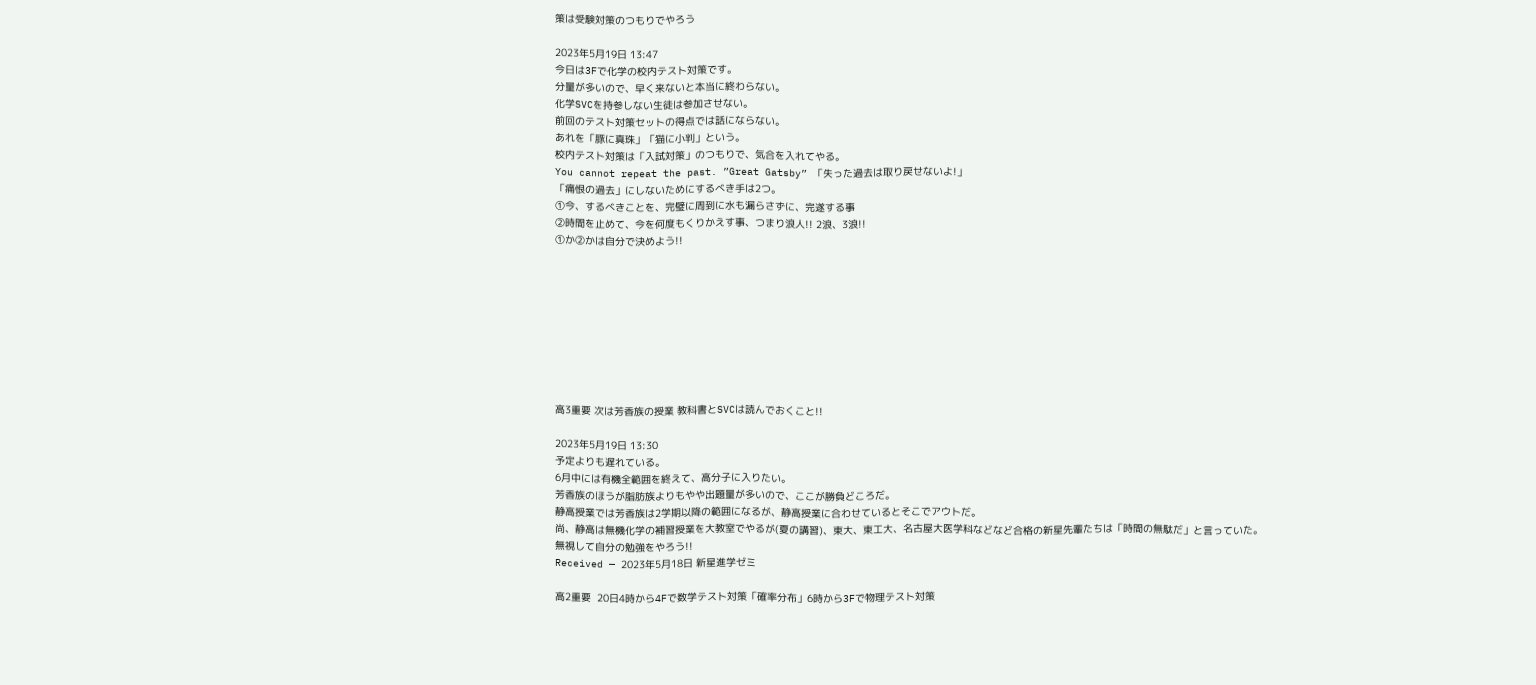策は受験対策のつもりでやろう

2023年5月19日 13:47
今日は3Fで化学の校内テスト対策です。
分量が多いので、早く来ないと本当に終わらない。
化学SVCを持参しない生徒は参加させない。
前回のテスト対策セットの得点では話にならない。
あれを「豚に真珠」「猫に小判」という。
校内テスト対策は「入試対策」のつもりで、気合を入れてやる。
You cannot repeat the past. ”Great Gatsby” 「失った過去は取り戻せないよ!」
「痛恨の過去」にしないためにするべき手は2つ。
①今、するべきことを、完璧に周到に水も漏らさずに、完遂する事
②時間を止めて、今を何度もくりかえす事、つまり浪人!! 2浪、3浪!!
①か②かは自分で決めよう!!









高3重要 次は芳香族の授業 教科書とSVCは読んでおくこと!!

2023年5月19日 13:30
予定よりも遅れている。
6月中には有機全範囲を終えて、高分子に入りたい。
芳香族のほうが脂肪族よりもやや出題量が多いので、ここが勝負どころだ。
静高授業では芳香族は2学期以降の範囲になるが、静高授業に合わせているとそこでアウトだ。
尚、静高は無機化学の補習授業を大教室でやるが(夏の講習)、東大、東工大、名古屋大医学科などなど合格の新星先輩たちは「時間の無駄だ」と言っていた。
無視して自分の勉強をやろう!!
Received — 2023年5月18日 新星進学ゼミ

高2重要  20日4時から4Fで数学テスト対策「確率分布」6時から3Fで物理テスト対策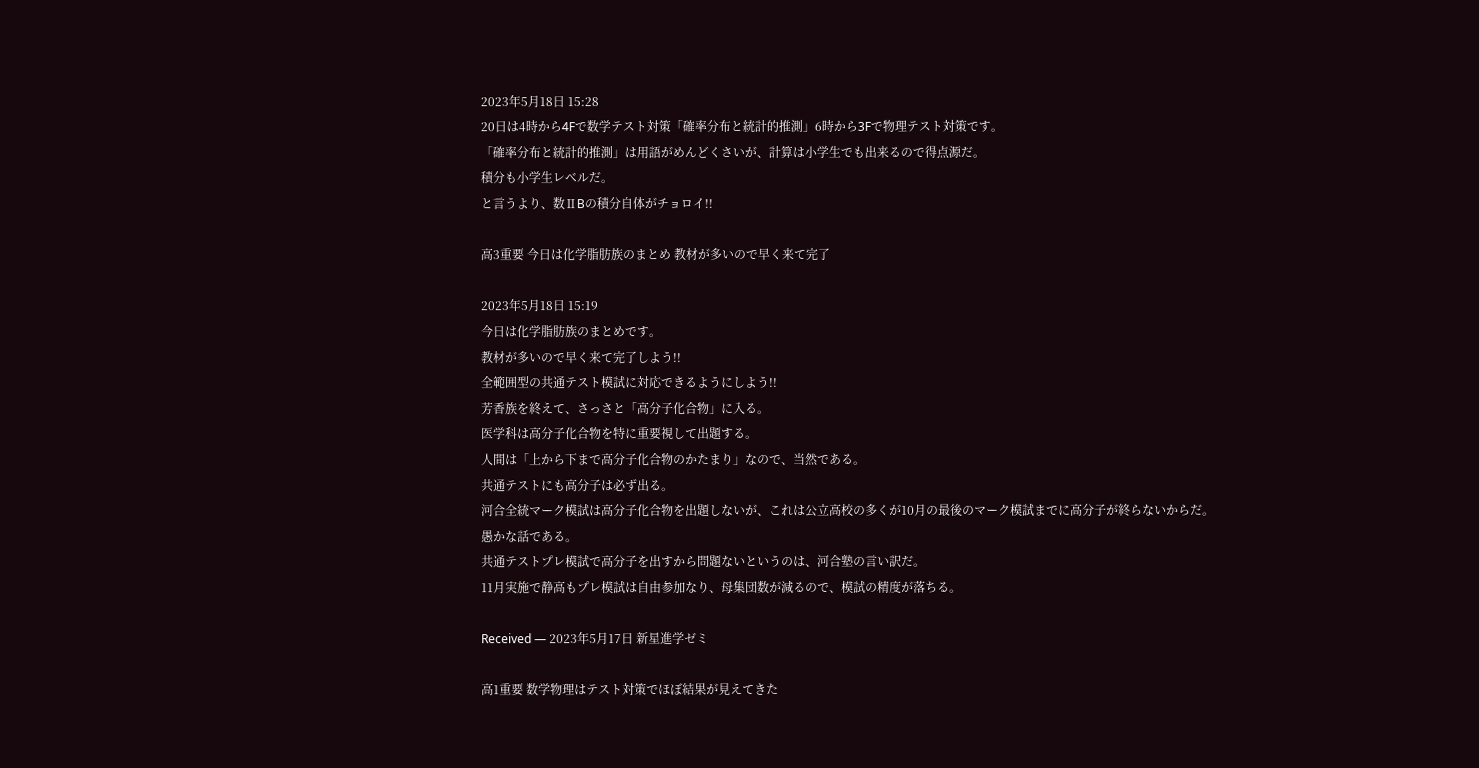2023年5月18日 15:28
20日は4時から4Fで数学テスト対策「確率分布と統計的推測」6時から3Fで物理テスト対策です。
「確率分布と統計的推測」は用語がめんどくさいが、計算は小学生でも出来るので得点源だ。
積分も小学生レベルだ。
と言うより、数ⅡBの積分自体がチョロイ!!

高3重要 今日は化学脂肪族のまとめ 教材が多いので早く来て完了

2023年5月18日 15:19
今日は化学脂肪族のまとめです。
教材が多いので早く来て完了しよう!!
全範囲型の共通テスト模試に対応できるようにしよう!!
芳香族を終えて、さっさと「高分子化合物」に入る。
医学科は高分子化合物を特に重要視して出題する。
人間は「上から下まで高分子化合物のかたまり」なので、当然である。
共通テストにも高分子は必ず出る。
河合全統マーク模試は高分子化合物を出題しないが、これは公立高校の多くが10月の最後のマーク模試までに高分子が終らないからだ。
愚かな話である。
共通テストプレ模試で高分子を出すから問題ないというのは、河合塾の言い訳だ。
11月実施で静高もプレ模試は自由参加なり、母集団数が減るので、模試の精度が落ちる。

Received — 2023年5月17日 新星進学ゼミ

高1重要 数学物理はテスト対策でほぼ結果が見えてきた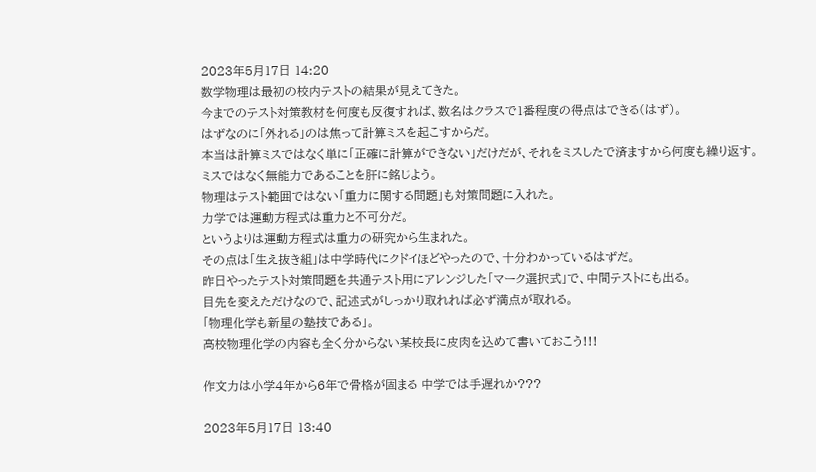2023年5月17日 14:20
数学物理は最初の校内テストの結果が見えてきた。
今までのテスト対策教材を何度も反復すれば、数名はクラスで1番程度の得点はできる(はず)。
はずなのに「外れる」のは焦って計算ミスを起こすからだ。
本当は計算ミスではなく単に「正確に計算ができない」だけだが、それをミスしたで済ますから何度も繰り返す。
ミスではなく無能力であることを肝に銘じよう。
物理はテスト範囲ではない「重力に関する問題」も対策問題に入れた。
力学では運動方程式は重力と不可分だ。
というよりは運動方程式は重力の研究から生まれた。
その点は「生え抜き組」は中学時代にクドイほどやったので、十分わかっているはずだ。
昨日やったテスト対策問題を共通テスト用にアレンジした「マーク選択式」で、中間テストにも出る。
目先を変えただけなので、記述式がしっかり取れれば必ず満点が取れる。
「物理化学も新星の塾技である」。
高校物理化学の内容も全く分からない某校長に皮肉を込めて書いておこう!!!

作文力は小学4年から6年で骨格が固まる 中学では手遅れか???

2023年5月17日 13:40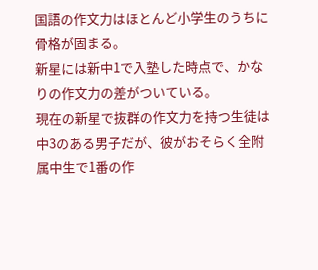国語の作文力はほとんど小学生のうちに骨格が固まる。
新星には新中1で入塾した時点で、かなりの作文力の差がついている。
現在の新星で抜群の作文力を持つ生徒は中3のある男子だが、彼がおそらく全附属中生で1番の作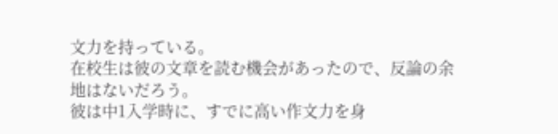文力を持っている。
在校生は彼の文章を読む機会があったので、反論の余地はないだろう。
彼は中1入学時に、すでに高い作文力を身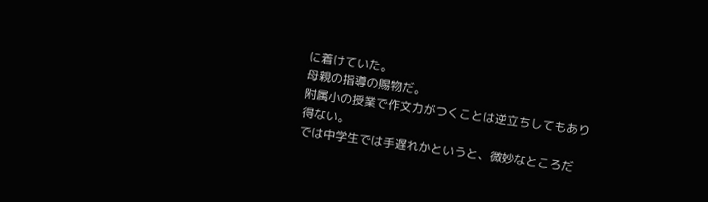に着けていた。
母親の指導の賜物だ。
附属小の授業で作文力がつくことは逆立ちしてもあり得ない。
では中学生では手遅れかというと、微妙なところだ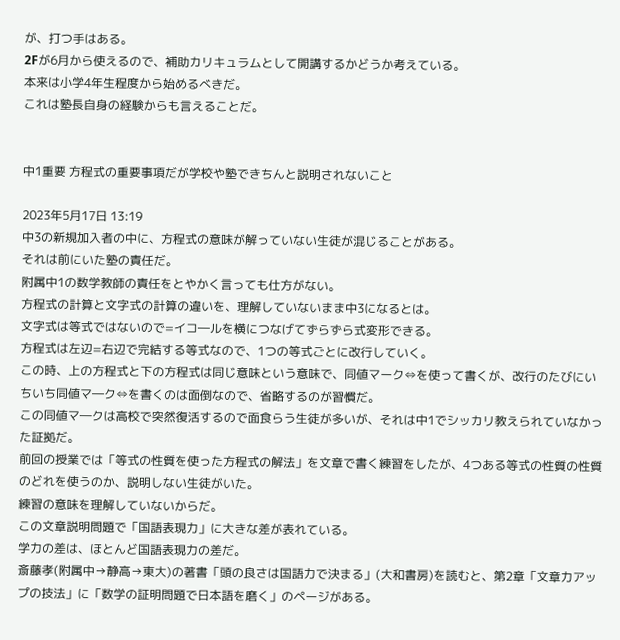が、打つ手はある。
2Fが6月から使えるので、補助カリキュラムとして開講するかどうか考えている。
本来は小学4年生程度から始めるべきだ。
これは塾長自身の経験からも言えることだ。


中1重要 方程式の重要事項だが学校や塾できちんと説明されないこと

2023年5月17日 13:19
中3の新規加入者の中に、方程式の意味が解っていない生徒が混じることがある。
それは前にいた塾の責任だ。
附属中1の数学教師の責任をとやかく言っても仕方がない。
方程式の計算と文字式の計算の違いを、理解していないまま中3になるとは。
文字式は等式ではないので=イコ―ルを横につなげてずらずら式変形できる。
方程式は左辺=右辺で完結する等式なので、1つの等式ごとに改行していく。
この時、上の方程式と下の方程式は同じ意味という意味で、同値マーク⇔を使って書くが、改行のたびにいちいち同値マ―ク⇔を書くのは面倒なので、省略するのが習慣だ。
この同値マ―クは高校で突然復活するので面食らう生徒が多いが、それは中1でシッカリ教えられていなかった証拠だ。
前回の授業では「等式の性質を使った方程式の解法」を文章で書く練習をしたが、4つある等式の性質の性質のどれを使うのか、説明しない生徒がいた。
練習の意味を理解していないからだ。
この文章説明問題で「国語表現力」に大きな差が表れている。
学力の差は、ほとんど国語表現力の差だ。
斎藤孝(附属中→静高→東大)の著書「頭の良さは国語力で決まる」(大和書房)を読むと、第2章「文章力アップの技法」に「数学の証明問題で日本語を磨く」のページがある。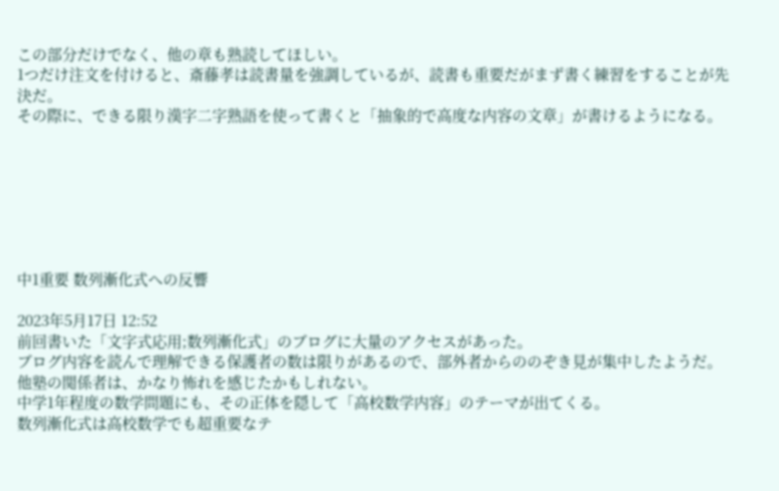この部分だけでなく、他の章も熟読してほしい。
1つだけ注文を付けると、斎藤孝は読書量を強調しているが、読書も重要だがまず書く練習をすることが先決だ。
その際に、できる限り漢字二字熟語を使って書くと「抽象的で高度な内容の文章」が書けるようになる。







中1重要 数列漸化式への反響

2023年5月17日 12:52
前回書いた「文字式応用;数列漸化式」のブログに大量のアクセスがあった。
ブログ内容を読んで理解できる保護者の数は限りがあるので、部外者からののぞき見が集中したようだ。
他塾の関係者は、かなり怖れを感じたかもしれない。
中学1年程度の数学問題にも、その正体を隠して「高校数学内容」のテーマが出てくる。
数列漸化式は高校数学でも超重要なテ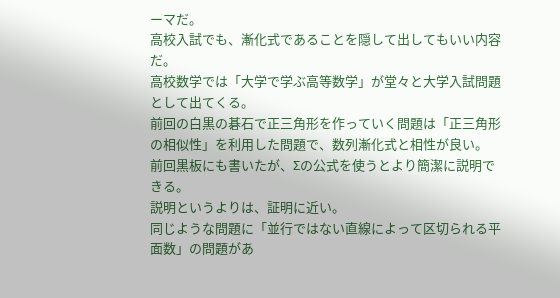ーマだ。
高校入試でも、漸化式であることを隠して出してもいい内容だ。
高校数学では「大学で学ぶ高等数学」が堂々と大学入試問題として出てくる。
前回の白黒の碁石で正三角形を作っていく問題は「正三角形の相似性」を利用した問題で、数列漸化式と相性が良い。
前回黒板にも書いたが、Σの公式を使うとより簡潔に説明できる。
説明というよりは、証明に近い。
同じような問題に「並行ではない直線によって区切られる平面数」の問題があ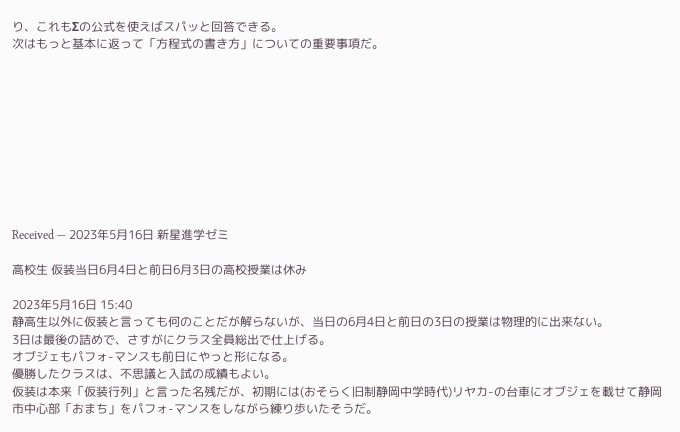り、これもΣの公式を使えばスパッと回答できる。
次はもっと基本に返って「方程式の書き方」についての重要事項だ。










Received — 2023年5月16日 新星進学ゼミ

高校生 仮装当日6月4日と前日6月3日の高校授業は休み

2023年5月16日 15:40
静高生以外に仮装と言っても何のことだが解らないが、当日の6月4日と前日の3日の授業は物理的に出来ない。
3日は最後の詰めで、さすがにクラス全員総出で仕上げる。
オブジェもパフォ-マンスも前日にやっと形になる。
優勝したクラスは、不思議と入試の成績もよい。
仮装は本来「仮装行列」と言った名残だが、初期には(おそらく旧制静岡中学時代)リヤカ-の台車にオブジェを載せて静岡市中心部「おまち」をパフォ-マンスをしながら練り歩いたそうだ。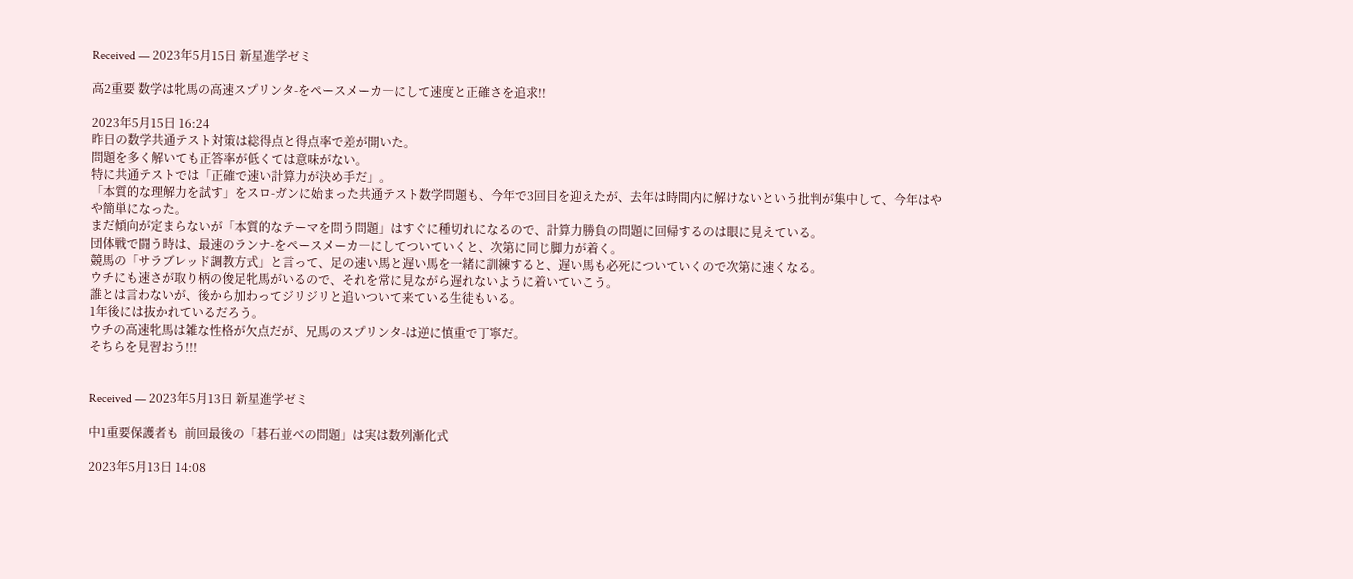Received — 2023年5月15日 新星進学ゼミ

高2重要 数学は牝馬の高速スプリンタ-をペースメーカ―にして速度と正確さを追求!!

2023年5月15日 16:24
昨日の数学共通テスト対策は総得点と得点率で差が開いた。
問題を多く解いても正答率が低くては意味がない。
特に共通テストでは「正確で速い計算力が決め手だ」。
「本質的な理解力を試す」をスロ-ガンに始まった共通テスト数学問題も、今年で3回目を迎えたが、去年は時間内に解けないという批判が集中して、今年はやや簡単になった。
まだ傾向が定まらないが「本質的なテーマを問う問題」はすぐに種切れになるので、計算力勝負の問題に回帰するのは眼に見えている。
団体戦で闘う時は、最速のランナ-をペースメーカ―にしてついていくと、次第に同じ脚力が着く。
競馬の「サラブレッド調教方式」と言って、足の速い馬と遅い馬を一緒に訓練すると、遅い馬も必死についていくので次第に速くなる。
ウチにも速さが取り柄の俊足牝馬がいるので、それを常に見ながら遅れないように着いていこう。
誰とは言わないが、後から加わってジリジリと追いついて来ている生徒もいる。
1年後には抜かれているだろう。
ウチの高速牝馬は雑な性格が欠点だが、兄馬のスプリンタ-は逆に慎重で丁寧だ。
そちらを見習おう!!!


Received — 2023年5月13日 新星進学ゼミ

中1重要保護者も  前回最後の「碁石並べの問題」は実は数列漸化式

2023年5月13日 14:08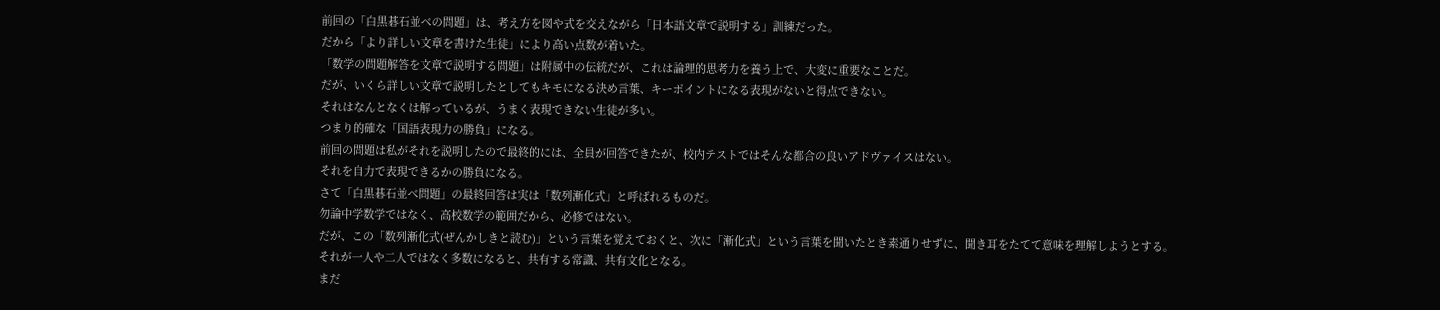前回の「白黒碁石並べの問題」は、考え方を図や式を交えながら「日本語文章で説明する」訓練だった。
だから「より詳しい文章を書けた生徒」により高い点数が着いた。
「数学の問題解答を文章で説明する問題」は附属中の伝統だが、これは論理的思考力を養う上で、大変に重要なことだ。
だが、いくら詳しい文章で説明したとしてもキモになる決め言葉、キーポイントになる表現がないと得点できない。
それはなんとなくは解っているが、うまく表現できない生徒が多い。
つまり的確な「国語表現力の勝負」になる。
前回の問題は私がそれを説明したので最終的には、全員が回答できたが、校内テストではそんな都合の良いアドヴァイスはない。
それを自力で表現できるかの勝負になる。
さて「白黒碁石並べ問題」の最終回答は実は「数列漸化式」と呼ばれるものだ。
勿論中学数学ではなく、高校数学の範囲だから、必修ではない。
だが、この「数列漸化式(ぜんかしきと読む)」という言葉を覚えておくと、次に「漸化式」という言葉を聞いたとき素通りせずに、聞き耳をたてて意味を理解しようとする。
それが一人や二人ではなく多数になると、共有する常識、共有文化となる。
まだ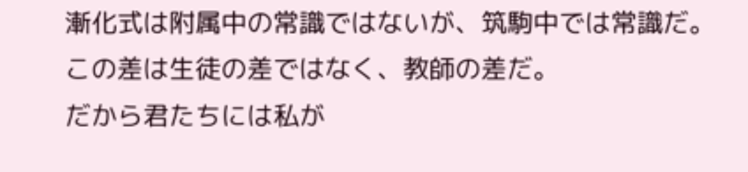漸化式は附属中の常識ではないが、筑駒中では常識だ。
この差は生徒の差ではなく、教師の差だ。
だから君たちには私が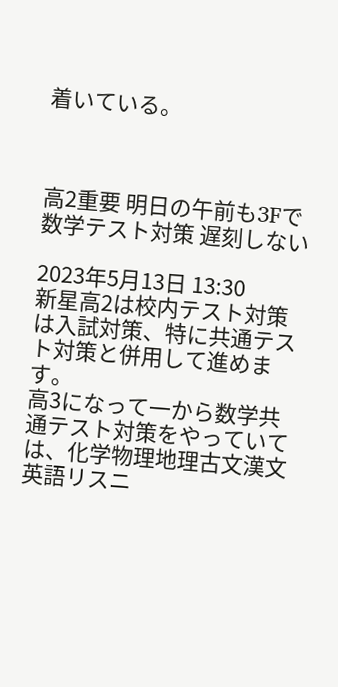着いている。



高2重要 明日の午前も3Fで数学テスト対策 遅刻しない

2023年5月13日 13:30
新星高2は校内テスト対策は入試対策、特に共通テスト対策と併用して進めます。
高3になって一から数学共通テスト対策をやっていては、化学物理地理古文漢文英語リスニ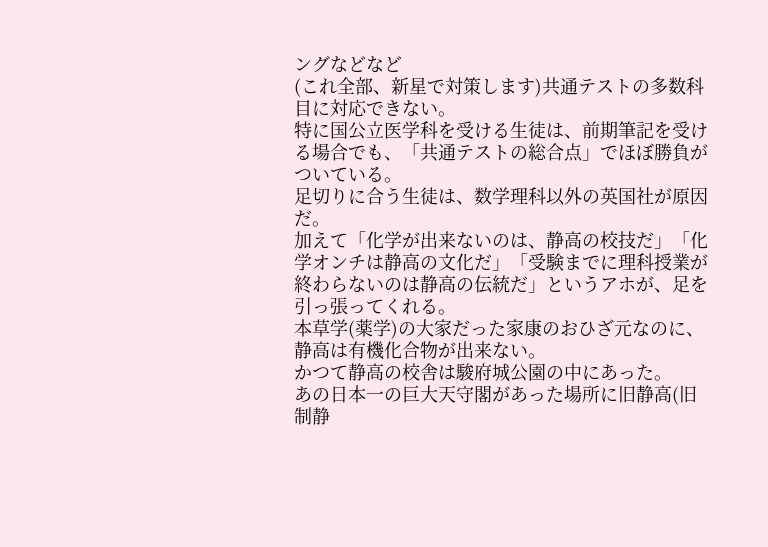ングなどなど
(これ全部、新星で対策します)共通テストの多数科目に対応できない。
特に国公立医学科を受ける生徒は、前期筆記を受ける場合でも、「共通テストの総合点」でほぼ勝負がついている。
足切りに合う生徒は、数学理科以外の英国社が原因だ。
加えて「化学が出来ないのは、静高の校技だ」「化学オンチは静高の文化だ」「受験までに理科授業が終わらないのは静高の伝統だ」というアホが、足を引っ張ってくれる。
本草学(薬学)の大家だった家康のおひざ元なのに、静高は有機化合物が出来ない。
かつて静高の校舎は駿府城公園の中にあった。
あの日本一の巨大天守閣があった場所に旧静高(旧制静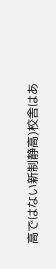高ではない新制静高)校舎はあ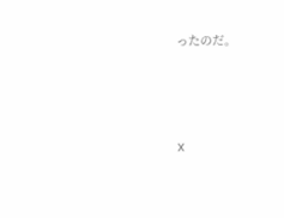ったのだ。




❌